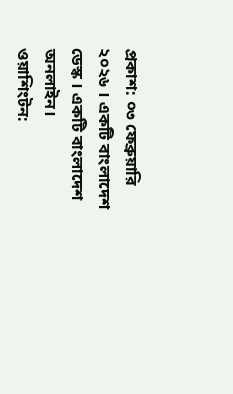প্রকাশ: ০৩ ফেব্রুয়ারি ২০২৬ । একটি বাংলাদেশ ডেস্ক । একটি বাংলাদেশ অনলাইন।
ওয়াশিংটন: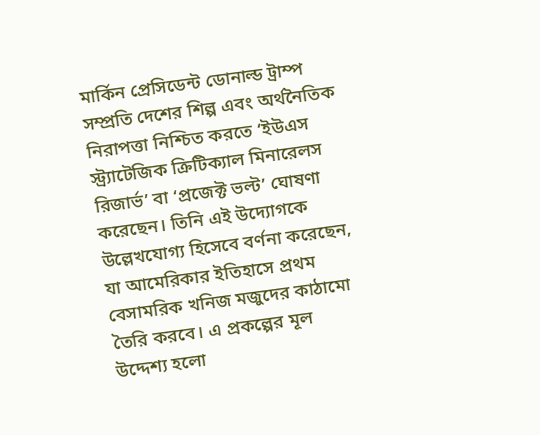মার্কিন প্রেসিডেন্ট ডোনাল্ড ট্রাম্প সম্প্রতি দেশের শিল্প এবং অর্থনৈতিক নিরাপত্তা নিশ্চিত করতে ‘ইউএস স্ট্র্যাটেজিক ক্রিটিক্যাল মিনারেলস রিজার্ভ’ বা ‘প্রজেক্ট ভল্ট’ ঘোষণা করেছেন। তিনি এই উদ্যোগকে উল্লেখযোগ্য হিসেবে বর্ণনা করেছেন, যা আমেরিকার ইতিহাসে প্রথম বেসামরিক খনিজ মজুদের কাঠামো তৈরি করবে। এ প্রকল্পের মূল উদ্দেশ্য হলো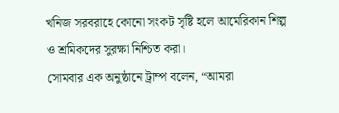খনিজ সরবরাহে কোনো সংকট সৃষ্টি হলে আমেরিকান শিল্প ও শ্রমিকদের সুরক্ষা নিশ্চিত করা।
সোমবার এক অনুষ্ঠানে ট্রাম্প বলেন, “আমরা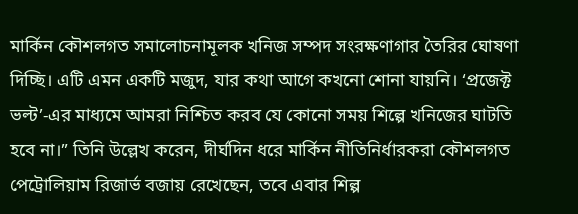মার্কিন কৌশলগত সমালোচনামূলক খনিজ সম্পদ সংরক্ষণাগার তৈরির ঘোষণা দিচ্ছি। এটি এমন একটি মজুদ, যার কথা আগে কখনো শোনা যায়নি। ‘প্রজেক্ট ভল্ট’-এর মাধ্যমে আমরা নিশ্চিত করব যে কোনো সময় শিল্পে খনিজের ঘাটতি হবে না।” তিনি উল্লেখ করেন, দীর্ঘদিন ধরে মার্কিন নীতিনির্ধারকরা কৌশলগত পেট্রোলিয়াম রিজার্ভ বজায় রেখেছেন, তবে এবার শিল্প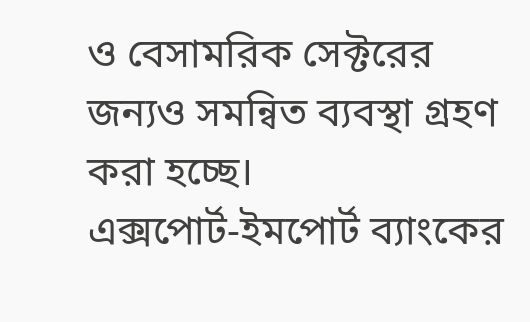ও বেসামরিক সেক্টরের জন্যও সমন্বিত ব্যবস্থা গ্রহণ করা হচ্ছে।
এক্সপোর্ট-ইমপোর্ট ব্যাংকের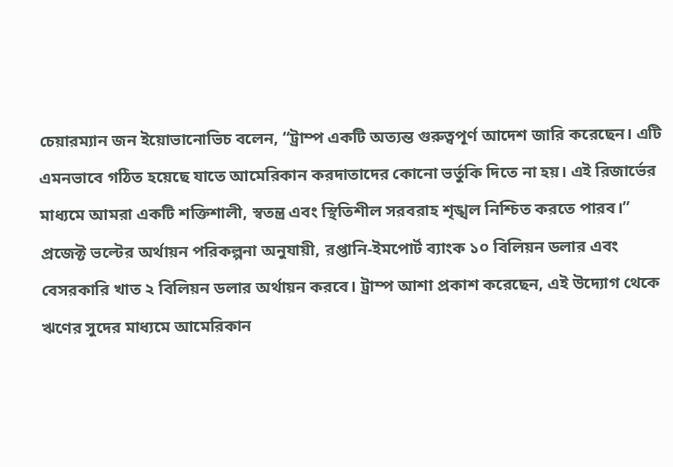চেয়ারম্যান জন ইয়োভানোভিচ বলেন, “ট্রাম্প একটি অত্যন্ত গুরুত্বপূর্ণ আদেশ জারি করেছেন। এটি এমনভাবে গঠিত হয়েছে যাতে আমেরিকান করদাতাদের কোনো ভর্তুকি দিতে না হয়। এই রিজার্ভের মাধ্যমে আমরা একটি শক্তিশালী, স্বতন্ত্র এবং স্থিতিশীল সরবরাহ শৃঙ্খল নিশ্চিত করতে পারব।”
প্রজেক্ট ভল্টের অর্থায়ন পরিকল্পনা অনুযায়ী, রপ্তানি-ইমপোর্ট ব্যাংক ১০ বিলিয়ন ডলার এবং বেসরকারি খাত ২ বিলিয়ন ডলার অর্থায়ন করবে। ট্রাম্প আশা প্রকাশ করেছেন, এই উদ্যোগ থেকে ঋণের সুদের মাধ্যমে আমেরিকান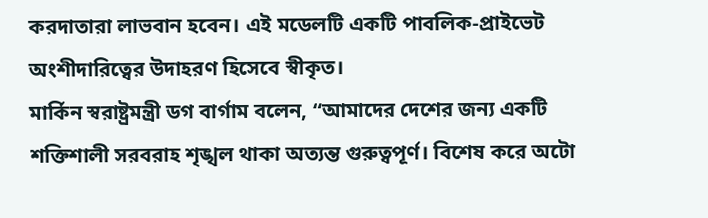করদাতারা লাভবান হবেন। এই মডেলটি একটি পাবলিক-প্রাইভেট অংশীদারিত্বের উদাহরণ হিসেবে স্বীকৃত।
মার্কিন স্বরাষ্ট্রমন্ত্রী ডগ বার্গাম বলেন, “আমাদের দেশের জন্য একটি শক্তিশালী সরবরাহ শৃঙ্খল থাকা অত্যন্ত গুরুত্বপূর্ণ। বিশেষ করে অটো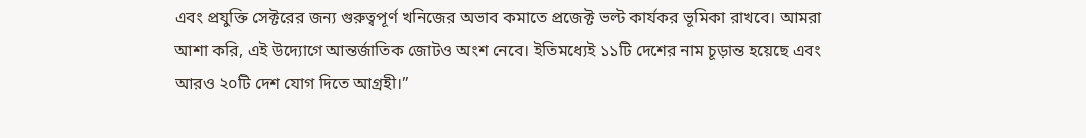এবং প্রযুক্তি সেক্টরের জন্য গুরুত্বপূর্ণ খনিজের অভাব কমাতে প্রজেক্ট ভল্ট কার্যকর ভূমিকা রাখবে। আমরা আশা করি, এই উদ্যোগে আন্তর্জাতিক জোটও অংশ নেবে। ইতিমধ্যেই ১১টি দেশের নাম চূড়ান্ত হয়েছে এবং আরও ২০টি দেশ যোগ দিতে আগ্রহী।”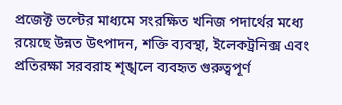প্রজেক্ট ভল্টের মাধ্যমে সংরক্ষিত খনিজ পদার্থের মধ্যে রয়েছে উন্নত উৎপাদন, শক্তি ব্যবস্থা, ইলেকট্রনিক্স এবং প্রতিরক্ষা সরবরাহ শৃঙ্খলে ব্যবহৃত গুরুত্বপূর্ণ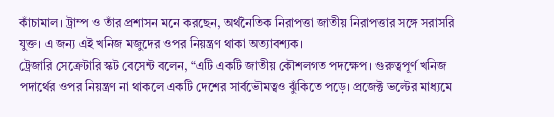কাঁচামাল। ট্রাম্প ও তাঁর প্রশাসন মনে করছেন, অর্থনৈতিক নিরাপত্তা জাতীয় নিরাপত্তার সঙ্গে সরাসরি যুক্ত। এ জন্য এই খনিজ মজুদের ওপর নিয়ন্ত্রণ থাকা অত্যাবশ্যক।
ট্রেজারি সেক্রেটারি স্কট বেসেন্ট বলেন, “এটি একটি জাতীয় কৌশলগত পদক্ষেপ। গুরুত্বপূর্ণ খনিজ পদার্থের ওপর নিয়ন্ত্রণ না থাকলে একটি দেশের সার্বভৌমত্বও ঝুঁকিতে পড়ে। প্রজেক্ট ভল্টের মাধ্যমে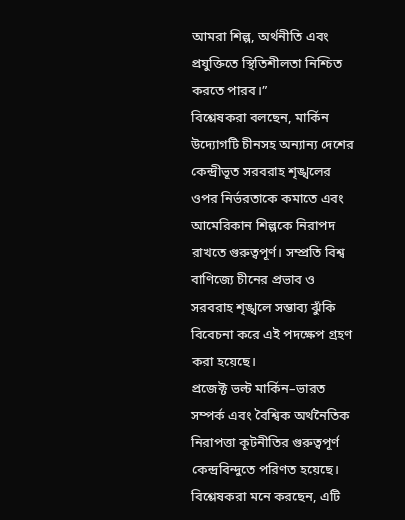আমরা শিল্প, অর্থনীতি এবং প্রযুক্তিতে স্থিতিশীলতা নিশ্চিত করতে পারব।”
বিশ্লেষকরা বলছেন, মার্কিন উদ্যোগটি চীনসহ অন্যান্য দেশের কেন্দ্রীভূত সরবরাহ শৃঙ্খলের ওপর নির্ভরতাকে কমাতে এবং আমেরিকান শিল্পকে নিরাপদ রাখতে গুরুত্বপূর্ণ। সম্প্রতি বিশ্ব বাণিজ্যে চীনের প্রভাব ও সরবরাহ শৃঙ্খলে সম্ভাব্য ঝুঁকি বিবেচনা করে এই পদক্ষেপ গ্রহণ করা হয়েছে।
প্রজেক্ট ভল্ট মার্কিন–ভারত সম্পর্ক এবং বৈশ্বিক অর্থনৈতিক নিরাপত্তা কূটনীতির গুরুত্বপূর্ণ কেন্দ্রবিন্দুতে পরিণত হয়েছে। বিশ্লেষকরা মনে করছেন, এটি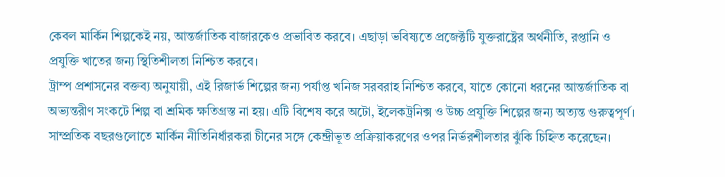কেবল মার্কিন শিল্পকেই নয়, আন্তর্জাতিক বাজারকেও প্রভাবিত করবে। এছাড়া ভবিষ্যতে প্রজেক্টটি যুক্তরাষ্ট্রের অর্থনীতি, রপ্তানি ও প্রযুক্তি খাতের জন্য স্থিতিশীলতা নিশ্চিত করবে।
ট্রাম্প প্রশাসনের বক্তব্য অনুযায়ী, এই রিজার্ভ শিল্পের জন্য পর্যাপ্ত খনিজ সরবরাহ নিশ্চিত করবে, যাতে কোনো ধরনের আন্তর্জাতিক বা অভ্যন্তরীণ সংকটে শিল্প বা শ্রমিক ক্ষতিগ্রস্ত না হয়। এটি বিশেষ করে অটো, ইলেকট্রনিক্স ও উচ্চ প্রযুক্তি শিল্পের জন্য অত্যন্ত গুরুত্বপূর্ণ।
সাম্প্রতিক বছরগুলোতে মার্কিন নীতিনির্ধারকরা চীনের সঙ্গে কেন্দ্রীভূত প্রক্রিয়াকরণের ওপর নির্ভরশীলতার ঝুঁকি চিহ্নিত করেছেন।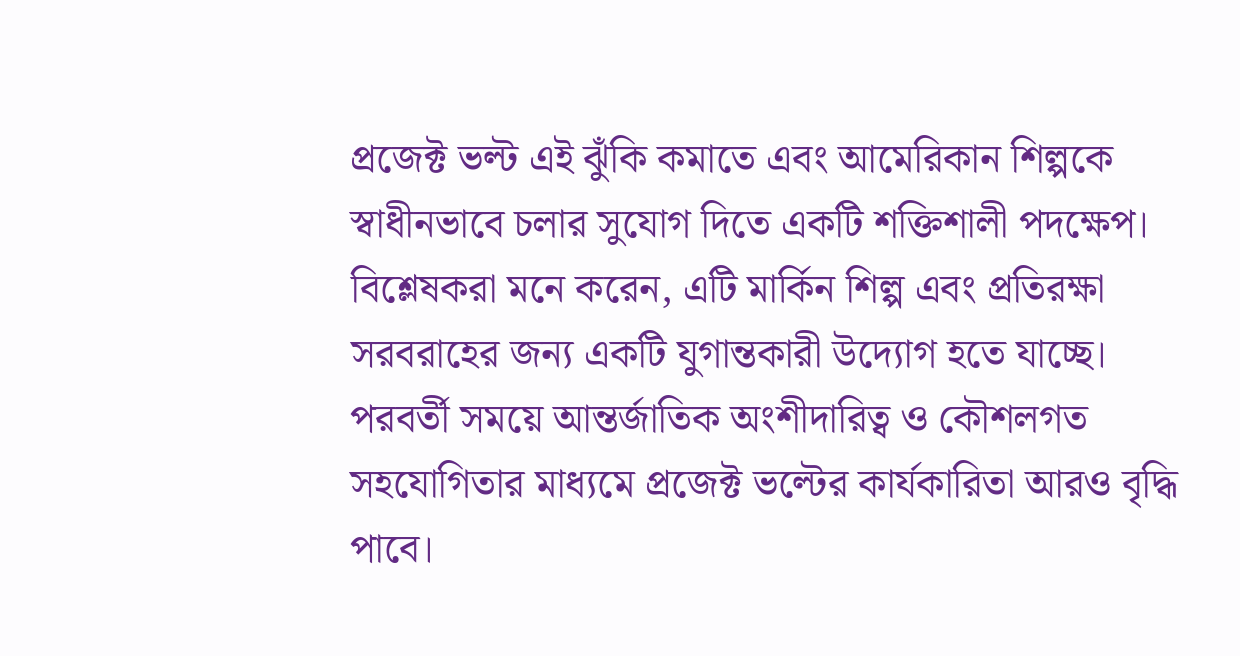প্রজেক্ট ভল্ট এই ঝুঁকি কমাতে এবং আমেরিকান শিল্পকে স্বাধীনভাবে চলার সুযোগ দিতে একটি শক্তিশালী পদক্ষেপ। বিশ্লেষকরা মনে করেন, এটি মার্কিন শিল্প এবং প্রতিরক্ষা সরবরাহের জন্য একটি যুগান্তকারী উদ্যোগ হতে যাচ্ছে।
পরবর্তী সময়ে আন্তর্জাতিক অংশীদারিত্ব ও কৌশলগত সহযোগিতার মাধ্যমে প্রজেক্ট ভল্টের কার্যকারিতা আরও বৃদ্ধি পাবে।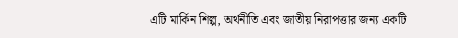এটি মার্কিন শিল্প, অর্থনীতি এবং জাতীয় নিরাপত্তার জন্য একটি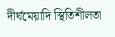দীর্ঘমেয়াদি স্থিতিশীলতা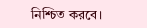নিশ্চিত করবে।